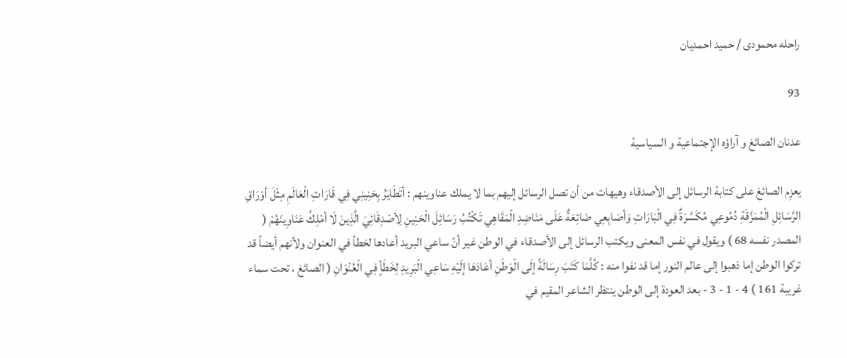راحله محمودى / حميد احمديان

93

عدنان الصائغ و آراؤه الإجتماعية و السياسية

يعزِم الصائغ على كتابة الرسائل إلى الأصدقاء وهيهات من أن تصل الرسائل إليهم بما لا يملك عناوينهم : أتَطَايَرُ بِحَنِينِي فِي قَارَاتِ الْعَالَمِ مِثْلَ أوْرَاقِ الرَّسَائِلِ الْمُمَزَّقَةِ دُمُوعِي مُكَسَّرَةٌ فِي الْبَارَاتِ وَأصَابِعِي ضَائِعَةٌ عَلَى مَنَاضِدِ الْمَقَاهِي تَكْتُبُ رَسَائِلَ الْحَنِينِ لِأصْدِقَائِيَ الَّذِينَ لَا أمْلِكُ عَنَاوِينَهُمْ ( المصدر نفسه 68 ) ويقول في نفس المعنى ويكتب الرسائل إلى الأصدقاء في الوطن غير أنّ ساعي البريد أعادها لخطأ في العنوان ولأنهم أيضاً قد تركوا الوطن إما ذهبوا إلى عالم النور إما قد نفوا منه : كُلَّمَا كَتَبَ رِسَالَةً إلَى الْوَطَنِ أعَادَهَا إلَيْهِ سَاعِي الْبَرِيدِ لِخَطَأٍ فِي الْعُنْوَانِ ( الصائغ ، تحت سماء غريبة 161 ) 4 - 1 - 3 - بعد العودة إلى الوطن ينتظر الشاعر المقيم في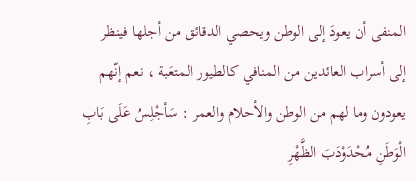المنفى أن يعودَ إلى الوطن ويحصي الدقائق من أجلها فينظر إلى أسراب العائدين من المنافي كالطيور المتعَبة ، نعم إنّهم يعودون وما لهم من الوطن والأحلام والعمر : سَأجْلِسُ عَلَى بَابِ الْوَطَنِ مُحْدَوْدَبَ الظَّهْرِ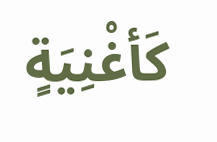كَأغْنِيَةٍ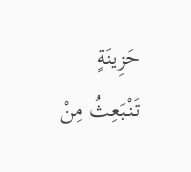حَزِينَةٍ تَنْبَعِثُ مِنْ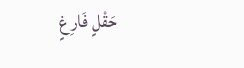حَقْلٍ فَارِغٍ